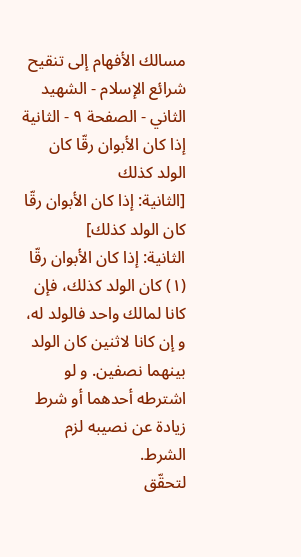مسالك الأفهام إلى تنقيح شرائع الإسلام - الشهيد الثاني - الصفحة ٩ - الثانية إذا كان الأبوان رقّا كان الولد كذلك
[الثانية: إذا كان الأبوان رقّا كان الولد كذلك]
الثانية: إذا كان الأبوان رقّا (١) كان الولد كذلك، فإن كانا لمالك واحد فالولد له، و إن كانا لاثنين كان الولد بينهما نصفين. و لو اشترطه أحدهما أو شرط زيادة عن نصيبه لزم الشرط.
لتحقّق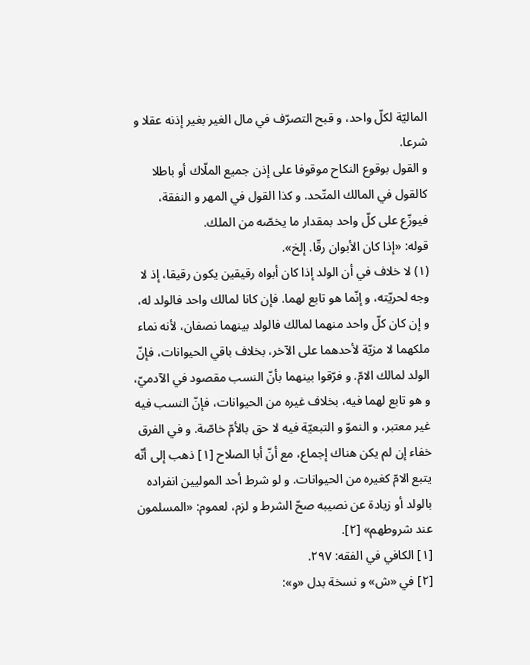الماليّة لكلّ واحد، و قبح التصرّف في مال الغير بغير إذنه عقلا و شرعا.
و القول بوقوع النكاح موقوفا على إذن جميع الملّاك أو باطلا كالقول في المالك المتّحد. و كذا القول في المهر و النفقة، فيوزّع على كلّ واحد بمقدار ما يخصّه من الملك.
قوله: «إذا كان الأبوان رقّا. إلخ».
(١) لا خلاف في أن الولد إذا كان أبواه رقيقين يكون رقيقا، إذ لا وجه لحريّته، و إنّما هو تابع لهما. فإن كانا لمالك واحد فالولد له، و إن كان كلّ واحد منهما لمالك فالولد بينهما نصفان، لأنه نماء ملكهما لا مزيّة لأحدهما على الآخر، بخلاف باقي الحيوانات، فإنّ الولد لمالك الامّ. و فرّقوا بينهما بأنّ النسب مقصود في الآدميّ، و هو تابع لهما فيه، بخلاف غيره من الحيوانات، فإنّ النسب فيه غير معتبر، و النموّ و التبعيّة فيه لا حق بالأمّ خاصّة. و في الفرق خفاء إن لم يكن هناك إجماع، مع أنّ أبا الصلاح [١] ذهب إلى أنّه يتبع الامّ كغيره من الحيوانات. و لو شرط أحد الموليين انفراده بالولد أو زيادة عن نصيبه صحّ الشرط و لزم، لعموم: «المسلمون عند شروطهم» [٢].
[١] الكافي في الفقه: ٢٩٧.
[٢] في «ش» و نسخة بدل «و»: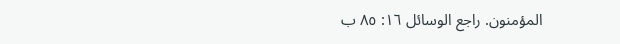المؤمنون. راجع الوسائل ١٦: ٨٥ ب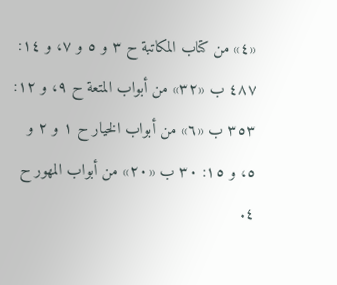«٤» من كتاب المكاتبة ح ٣ و ٥ و ٧، و ١٤: ٤٨٧ ب «٣٢» من أبواب المتعة ح ٩، و ١٢: ٣٥٣ ب «٦» من أبواب الخيار ح ١ و ٢ و ٥، و ١٥: ٣٠ ب «٢٠» من أبواب المهور ح ٤.